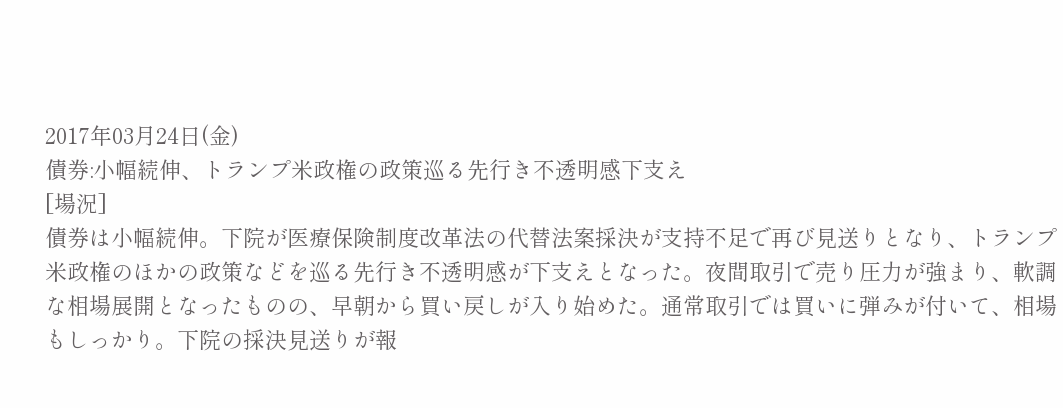2017年03月24日(金)
債券:小幅続伸、トランプ米政権の政策巡る先行き不透明感下支え
[場況]
債券は小幅続伸。下院が医療保険制度改革法の代替法案採決が支持不足で再び見送りとなり、トランプ米政権のほかの政策などを巡る先行き不透明感が下支えとなった。夜間取引で売り圧力が強まり、軟調な相場展開となったものの、早朝から買い戻しが入り始めた。通常取引では買いに弾みが付いて、相場もしっかり。下院の採決見送りが報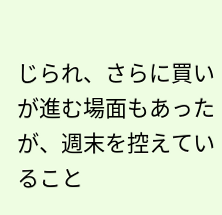じられ、さらに買いが進む場面もあったが、週末を控えていること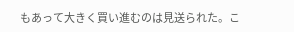もあって大きく買い進むのは見送られた。こ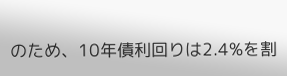のため、10年債利回りは2.4%を割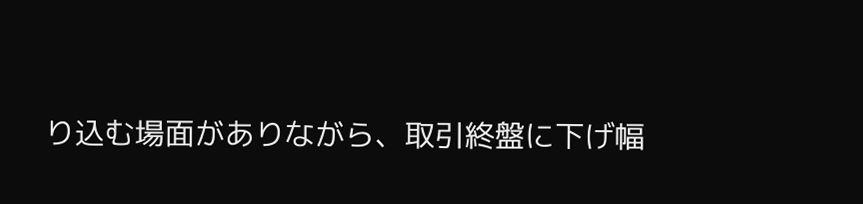り込む場面がありながら、取引終盤に下げ幅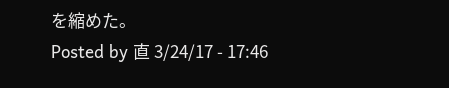を縮めた。
Posted by 直 3/24/17 - 17:46